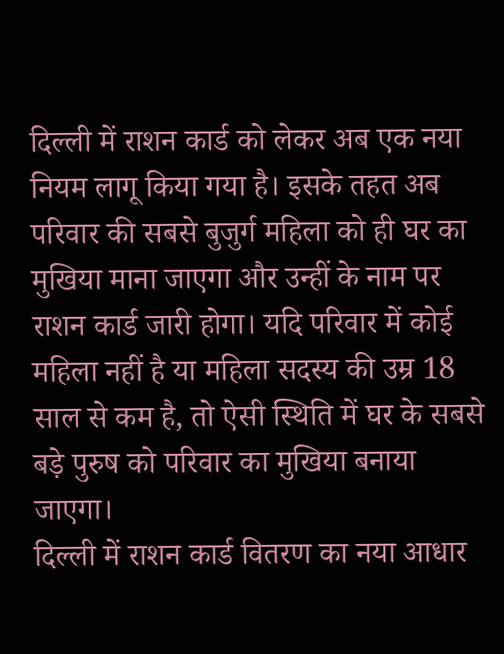दिल्ली में राशन कार्ड को लेकर अब एक नया नियम लागू किया गया है। इसके तहत अब परिवार की सबसे बुजुर्ग महिला को ही घर का मुखिया माना जाएगा और उन्हीं के नाम पर राशन कार्ड जारी होगा। यदि परिवार में कोई महिला नहीं है या महिला सदस्य की उम्र 18 साल से कम है, तो ऐसी स्थिति में घर के सबसे बड़े पुरुष को परिवार का मुखिया बनाया जाएगा।
दिल्ली में राशन कार्ड वितरण का नया आधार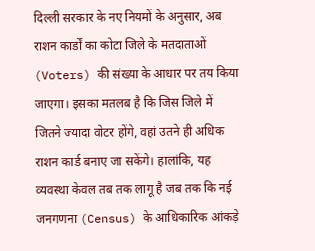दिल्ली सरकार के नए नियमों के अनुसार, अब राशन कार्डों का कोटा जिले के मतदाताओं (Voters) की संख्या के आधार पर तय किया जाएगा। इसका मतलब है कि जिस जिले में जितने ज्यादा वोटर होंगे, वहां उतने ही अधिक राशन कार्ड बनाए जा सकेंगे। हालांकि, यह व्यवस्था केवल तब तक लागू है जब तक कि नई जनगणना (Census) के आधिकारिक आंकड़े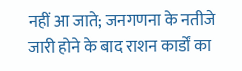नहीं आ जाते; जनगणना के नतीजे जारी होने के बाद राशन कार्डों का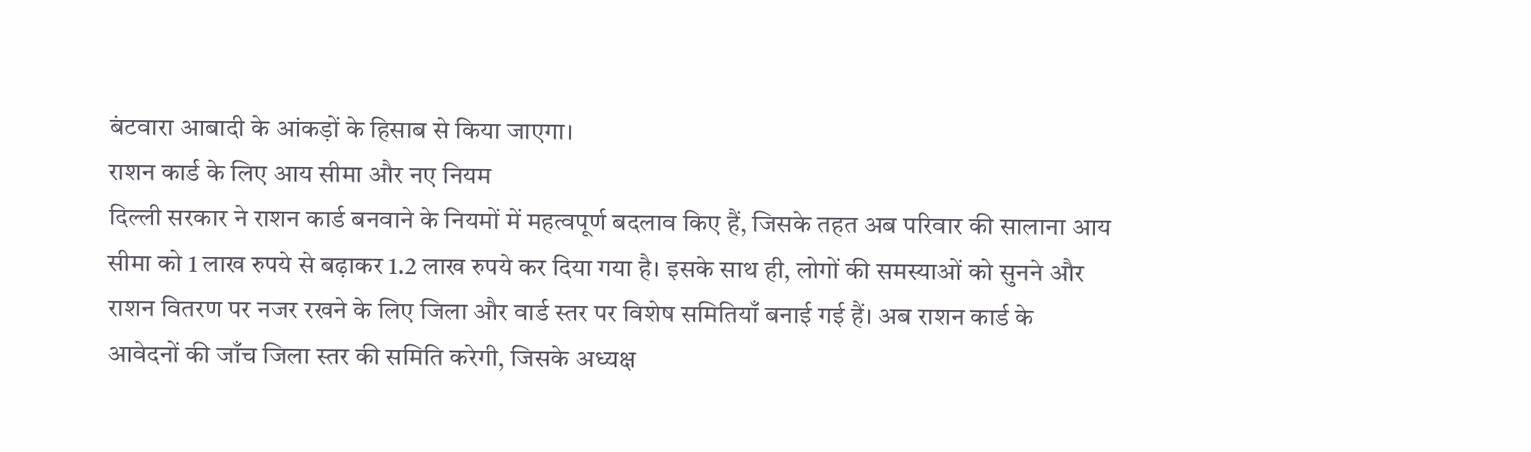बंटवारा आबादी के आंकड़ों के हिसाब से किया जाएगा।
राशन कार्ड के लिए आय सीमा और नए नियम
दिल्ली सरकार ने राशन कार्ड बनवाने के नियमों में महत्वपूर्ण बदलाव किए हैं, जिसके तहत अब परिवार की सालाना आय सीमा को 1 लाख रुपये से बढ़ाकर 1.2 लाख रुपये कर दिया गया है। इसके साथ ही, लोगों की समस्याओं को सुनने और राशन वितरण पर नजर रखने के लिए जिला और वार्ड स्तर पर विशेष समितियाँ बनाई गई हैं। अब राशन कार्ड के आवेदनों की जाँच जिला स्तर की समिति करेगी, जिसके अध्यक्ष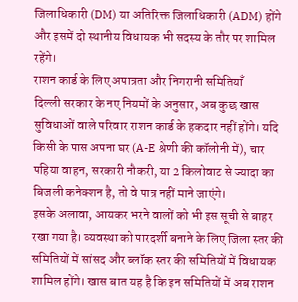जिलाधिकारी (DM) या अतिरिक्त जिलाधिकारी (ADM) होंगे और इसमें दो स्थानीय विधायक भी सदस्य के तौर पर शामिल रहेंगे।
राशन कार्ड के लिए अपात्रता और निगरानी समितियाँ
दिल्ली सरकार के नए नियमों के अनुसार, अब कुछ खास सुविधाओं वाले परिवार राशन कार्ड के हकदार नहीं होंगे। यदि किसी के पास अपना घर (A-E श्रेणी की कॉलोनी में), चार पहिया वाहन, सरकारी नौकरी, या 2 किलोवाट से ज्यादा का बिजली कनेक्शन है, तो वे पात्र नहीं माने जाएंगे।
इसके अलावा, आयकर भरने वालों को भी इस सूची से बाहर रखा गया है। व्यवस्था को पारदर्शी बनाने के लिए जिला स्तर की समितियों में सांसद और ब्लॉक स्तर की समितियों में विधायक शामिल होंगे। खास बात यह है कि इन समितियों में अब राशन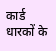कार्ड धारकों के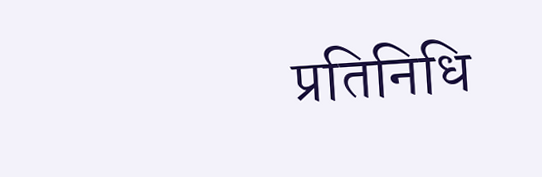प्रतिनिधि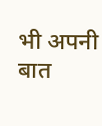भी अपनी बात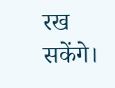रख सकेंगे।